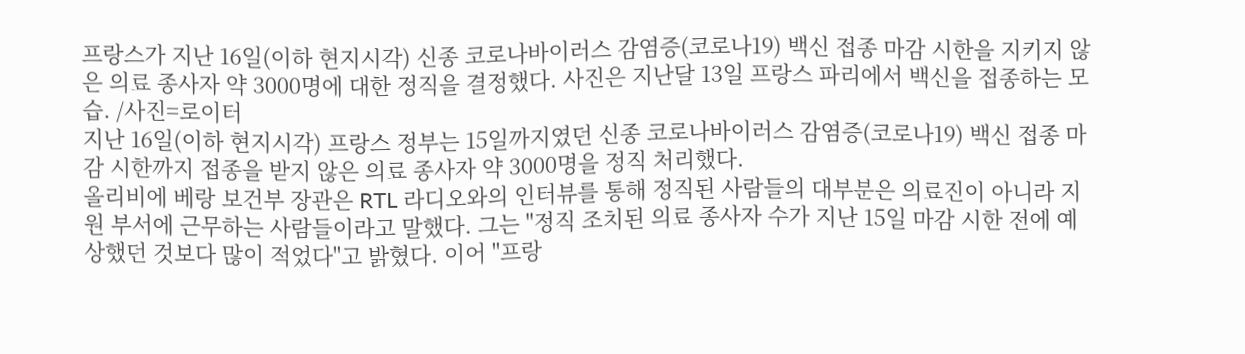프랑스가 지난 16일(이하 현지시각) 신종 코로나바이러스 감염증(코로나19) 백신 접종 마감 시한을 지키지 않은 의료 종사자 약 3000명에 대한 정직을 결정했다. 사진은 지난달 13일 프랑스 파리에서 백신을 접종하는 모습. /사진=로이터
지난 16일(이하 현지시각) 프랑스 정부는 15일까지였던 신종 코로나바이러스 감염증(코로나19) 백신 접종 마감 시한까지 접종을 받지 않은 의료 종사자 약 3000명을 정직 처리했다.
올리비에 베랑 보건부 장관은 RTL 라디오와의 인터뷰를 통해 정직된 사람들의 대부분은 의료진이 아니라 지원 부서에 근무하는 사람들이라고 말했다. 그는 "정직 조치된 의료 종사자 수가 지난 15일 마감 시한 전에 예상했던 것보다 많이 적었다"고 밝혔다. 이어 "프랑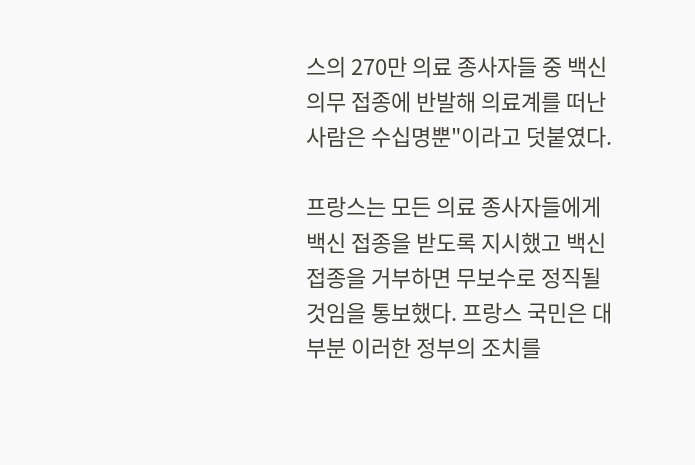스의 270만 의료 종사자들 중 백신 의무 접종에 반발해 의료계를 떠난 사람은 수십명뿐"이라고 덧붙였다.

프랑스는 모든 의료 종사자들에게 백신 접종을 받도록 지시했고 백신 접종을 거부하면 무보수로 정직될 것임을 통보했다. 프랑스 국민은 대부분 이러한 정부의 조치를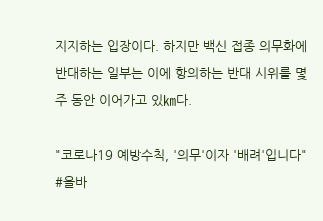지지하는 입장이다. 하지만 백신 접종 의무화에 반대하는 일부는 이에 항의하는 반대 시위를 몇 주 동안 이어가고 있㎞다.

"코로나19 예방수칙, '의무'이자 '배려'입니다"
#올바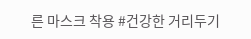른 마스크 착용 #건강한 거리두기